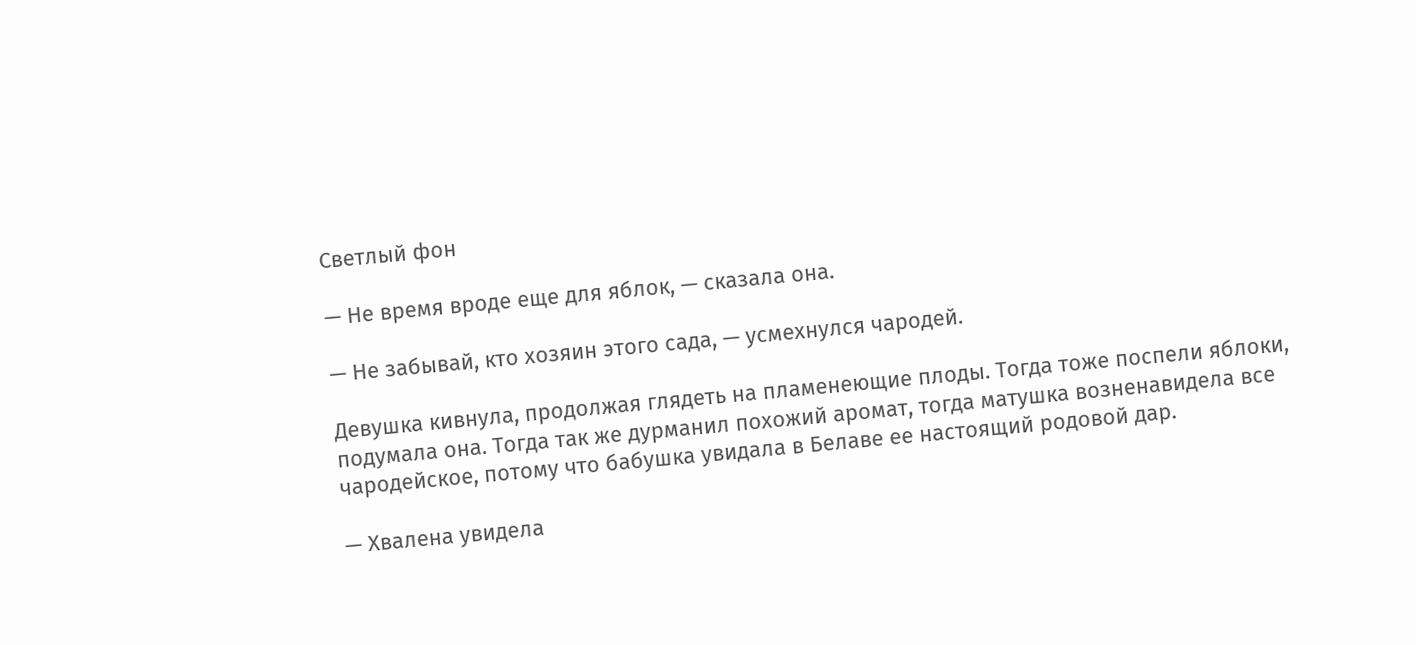Светлый фон

— Не время вроде еще для яблок, — сказала она.

— Не забывай, кто хозяин этого сада, — усмехнулся чародей.

Девушка кивнула, продолжая глядеть на пламенеющие плоды. Тогда тоже поспели яблоки, подумала она. Тогда так же дурманил похожий аромат, тогда матушка возненавидела все чародейское, потому что бабушка увидала в Белаве ее настоящий родовой дар.

— Хвалена увидела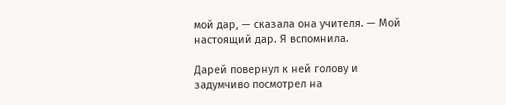мой дар, — сказала она учителя. — Мой настоящий дар. Я вспомнила.

Дарей повернул к ней голову и задумчиво посмотрел на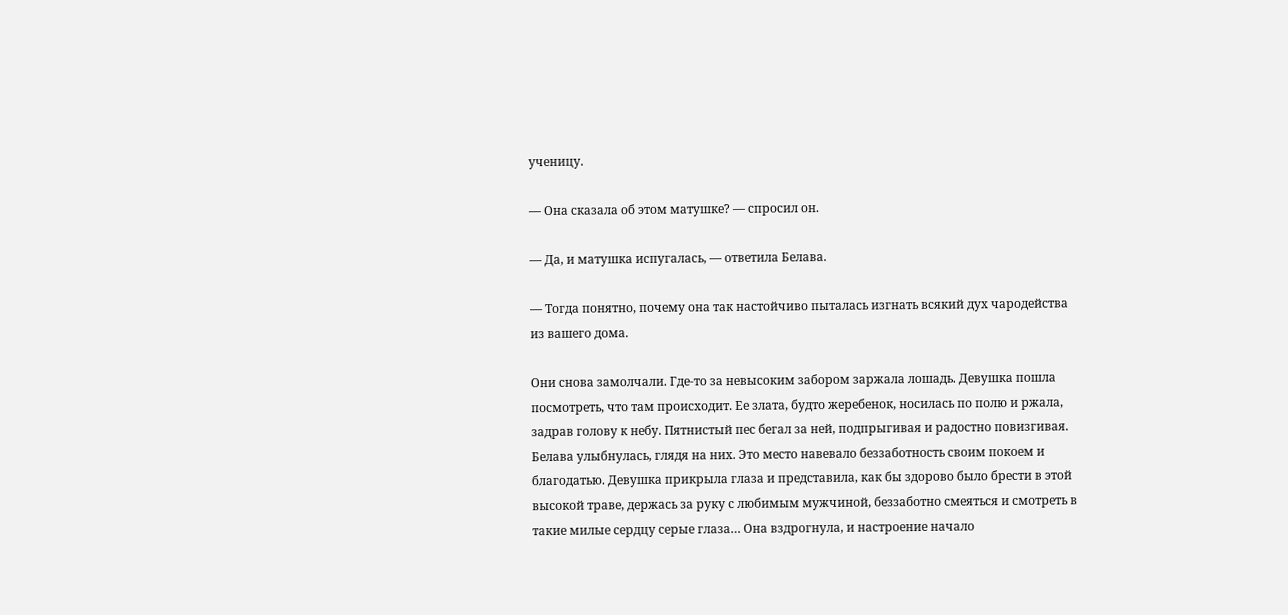ученицу.

— Она сказала об этом матушке? — спросил он.

— Да, и матушка испугалась, — ответила Белава.

— Тогда понятно, почему она так настойчиво пыталась изгнать всякий дух чародейства из вашего дома.

Они снова замолчали. Где-то за невысоким забором заржала лошадь. Девушка пошла посмотреть, что там происходит. Ее злата, будто жеребенок, носилась по полю и ржала, задрав голову к небу. Пятнистый пес бегал за ней, подпрыгивая и радостно повизгивая. Белава улыбнулась, глядя на них. Это место навевало беззаботность своим покоем и благодатью. Девушка прикрыла глаза и представила, как бы здорово было брести в этой высокой траве, держась за руку с любимым мужчиной, беззаботно смеяться и смотреть в такие милые сердцу серые глаза… Она вздрогнула, и настроение начало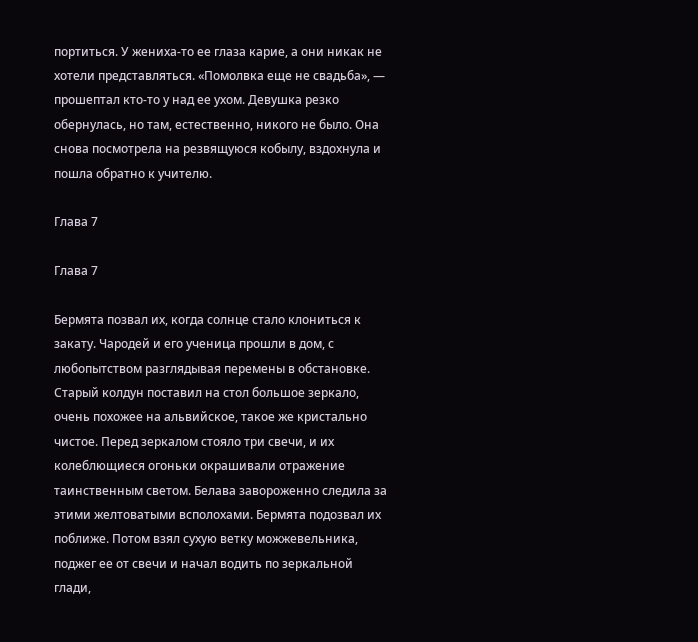портиться. У жениха-то ее глаза карие, а они никак не хотели представляться. «Помолвка еще не свадьба», — прошептал кто-то у над ее ухом. Девушка резко обернулась, но там, естественно, никого не было. Она снова посмотрела на резвящуюся кобылу, вздохнула и пошла обратно к учителю.

Глава 7

Глава 7

Бермята позвал их, когда солнце стало клониться к закату. Чародей и его ученица прошли в дом, с любопытством разглядывая перемены в обстановке. Старый колдун поставил на стол большое зеркало, очень похожее на альвийское, такое же кристально чистое. Перед зеркалом стояло три свечи, и их колеблющиеся огоньки окрашивали отражение таинственным светом. Белава завороженно следила за этими желтоватыми всполохами. Бермята подозвал их поближе. Потом взял сухую ветку можжевельника, поджег ее от свечи и начал водить по зеркальной глади,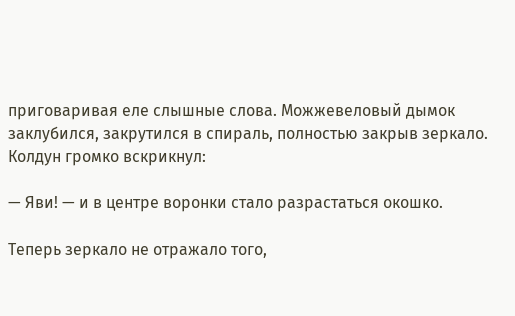приговаривая еле слышные слова. Можжевеловый дымок заклубился, закрутился в спираль, полностью закрыв зеркало. Колдун громко вскрикнул:

— Яви! — и в центре воронки стало разрастаться окошко.

Теперь зеркало не отражало того,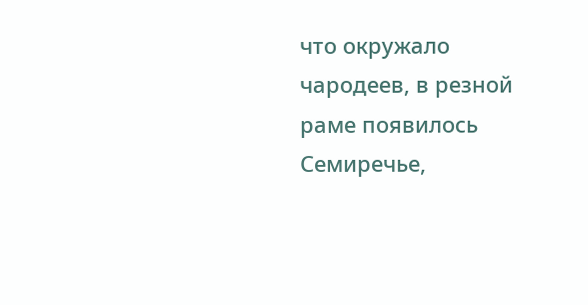что окружало чародеев, в резной раме появилось Семиречье,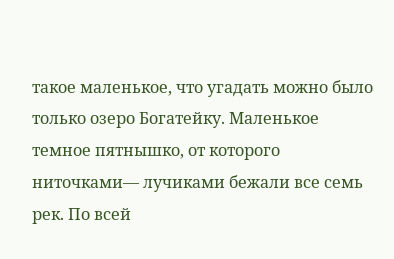такое маленькое, что угадать можно было только озеро Богатейку. Маленькое темное пятнышко, от которого ниточками— лучиками бежали все семь рек. По всей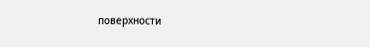поверхности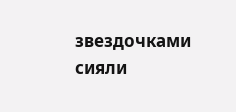звездочками сияли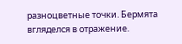разноцветные точки. Бермята вгляделся в отражение.